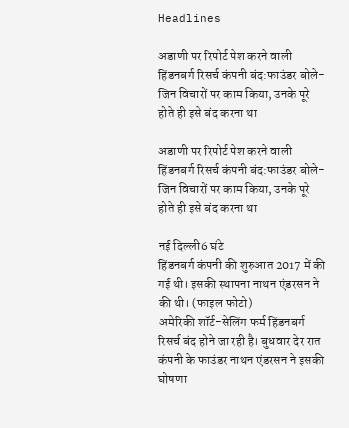Headlines

अडाणी पर रिपोर्ट पेश करने वाली हिंडनबर्ग रिसर्च कंपनी बंद:फाउंडर बोले- जिन विचारों पर काम किया, उनके पूरे होते ही इसे बंद करना था

अडाणी पर रिपोर्ट पेश करने वाली हिंडनबर्ग रिसर्च कंपनी बंद:फाउंडर बोले- जिन विचारों पर काम किया, उनके पूरे होते ही इसे बंद करना था

नई दिल्ली6 घंटे
हिंडनबर्ग कंपनी की शुरुआत 2017 में की गई थी। इसकी स्थापना नाथन एंडरसन ने की थी। (फाइल फोटो)
अमेरिकी शॉर्ट-सेलिंग फर्म हिंडनबर्ग रिसर्च बंद होने जा रही है। बुधवार देर रात कंपनी के फाउंडर नाथन एंडरसन ने इसकी घोषणा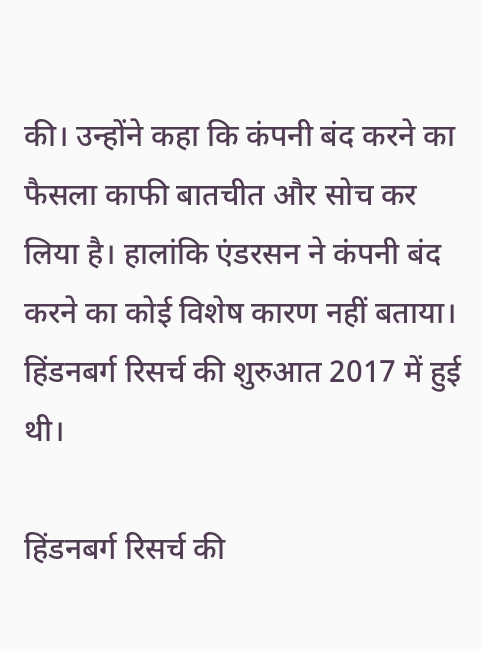की। उन्होंने कहा कि कंपनी बंद करने का फैसला काफी बातचीत और सोच कर लिया है। हालांकि एंडरसन ने कंपनी बंद करने का कोई विशेष कारण नहीं बताया। हिंडनबर्ग रिसर्च की शुरुआत 2017 में हुई थी।

हिंडनबर्ग रिसर्च की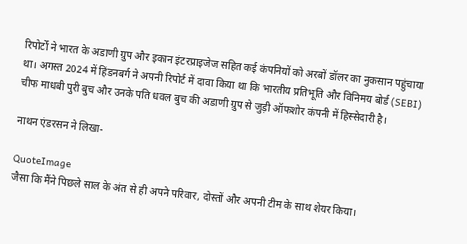रिपोर्टों ने भारत के अडाणी ग्रुप और इकान इंटरप्राइजेज सहित कई कंपनियों को अरबों डॉलर का नुकसान पहुंचाया था। अगस्त 2024 में हिंडनबर्ग ने अपनी रिपोर्ट में दावा किया था कि भारतीय प्रतिभूति और विनिमय बोर्ड (SEBI) चीफ माधबी पुरी बुच और उनके पति धवल बुच की अडाणी ग्रुप से जुड़ी ऑफशोर कंपनी में हिस्सेदारी है।

नाथन एंडरसन ने लिखा-

QuoteImage
जैसा कि मैंने पिछले साल के अंत से ही अपने परिवार, दोस्तों और अपनी टीम के साथ शेयर किया।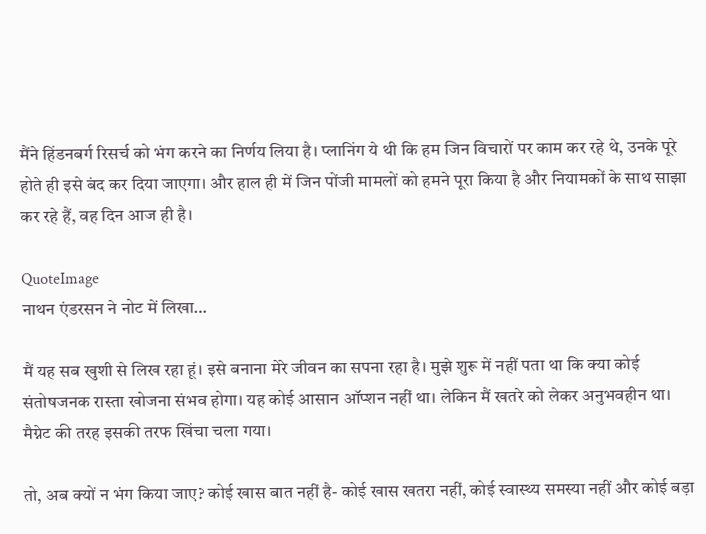मैंने हिंडनबर्ग रिसर्च को भंग करने का निर्णय लिया है। प्लानिंग ये थी कि हम जिन विचारों पर काम कर रहे थे, उनके पूरे होते ही इसे बंद कर दिया जाएगा। और हाल ही में जिन पोंजी मामलों को हमने पूरा किया है और नियामकों के साथ साझा कर रहे हैं, वह दिन आज ही है।

QuoteImage
नाथन एंडरसन ने नोट में लिखा…

मैं यह सब खुशी से लिख रहा हूं। इसे बनाना मेरे जीवन का सपना रहा है। मुझे शुरू में नहीं पता था कि क्या कोई संतोषजनक रास्ता खोजना संभव होगा। यह कोई आसान ऑप्शन नहीं था। लेकिन मैं खतरे को लेकर अनुभवहीन था। मैग्नेट की तरह इसकी तरफ खिंचा चला गया।

तो, अब क्यों न भंग किया जाए? कोई खास बात नहीं है- कोई खास खतरा नहीं, कोई स्वास्थ्य समस्या नहीं और कोई बड़ा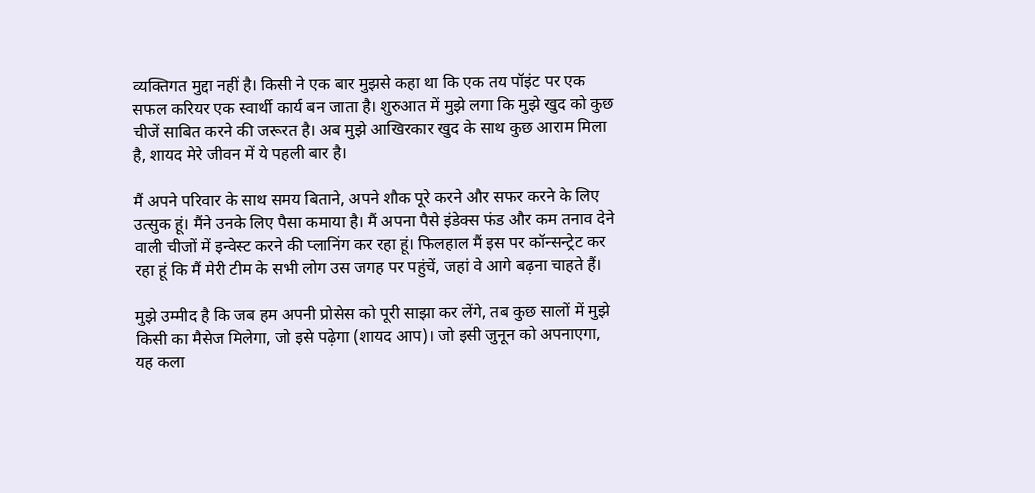व्यक्तिगत मुद्दा नहीं है। किसी ने एक बार मुझसे कहा था कि एक तय पॉइंट पर एक सफल करियर एक स्वार्थी कार्य बन जाता है। शुरुआत में मुझे लगा कि मुझे खुद को कुछ चीजें साबित करने की जरूरत है। अब मुझे आखिरकार खुद के साथ कुछ आराम मिला है, शायद मेरे जीवन में ये पहली बार है।

मैं अपने परिवार के साथ समय बिताने, अपने शौक पूरे करने और सफर करने के लिए उत्सुक हूं। मैंने उनके लिए पैसा कमाया है। मैं अपना पैसे इंडेक्स फंड और कम तनाव देने वाली चीजों में इन्वेस्ट करने की प्लानिंग कर रहा हूं। फिलहाल मैं इस पर कॉन्सन्ट्रेट कर रहा हूं कि मैं मेरी टीम के सभी लोग उस जगह पर पहुंचें, जहां वे आगे बढ़ना चाहते हैं।

मुझे उम्मीद है कि जब हम अपनी प्रोसेस को पूरी साझा कर लेंगे, तब कुछ सालों में मुझे किसी का मैसेज मिलेगा, जो इसे पढ़ेगा (शायद आप)। जो इसी जुनून को अपनाएगा, यह कला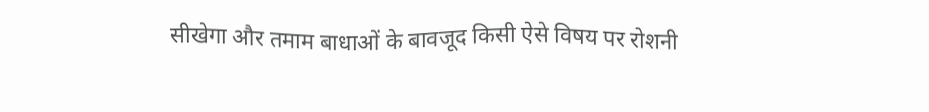सीखेगा और तमाम बाधाओं के बावजूद किसी ऐसे विषय पर रोशनी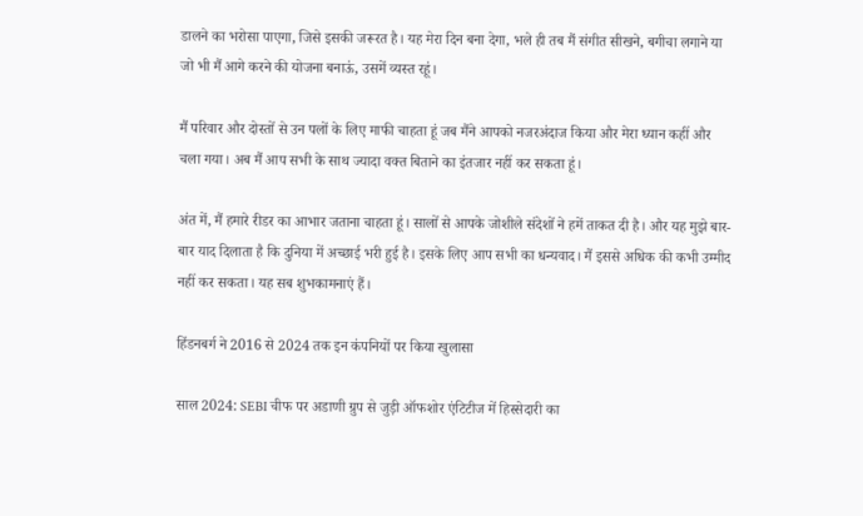डालने का भरोसा पाएगा, जिसे इसकी जरूरत है। यह मेरा दिन बना देगा, भले ही तब मैं संगीत सीखने, बगीचा लगाने या जो भी मैं आगे करने की योजना बनाऊं, उसमें व्यस्त रहूं।

मैं परिवार और दोस्तों से उन पलों के लिए माफी चाहता हूं जब मैंने आपको नजरअंदाज किया और मेरा ध्यान कहीं और चला गया। अब मैं आप सभी के साथ ज्यादा वक्त बिताने का इंतजार नहीं कर सकता हूं।

अंत में, मैं हमारे रीडर का आभार जताना चाहता हूं। सालों से आपके जोशीले संदेशों ने हमें ताकत दी है। और यह मुझे बार-बार याद दिलाता है कि दुनिया में अच्छाई भरी हुई है। इसके लिए आप सभी का धन्यवाद। मैं इससे अधिक की कभी उम्मीद नहीं कर सकता। यह सब शुभकामनाएं हैं।

हिंडनबर्ग ने 2016 से 2024 तक इन कंपनियों पर किया खुलासा

साल 2024: SEBI चीफ पर अडाणी ग्रुप से जुड़ी ऑफशोर एंटिटीज में हिस्सेदारी का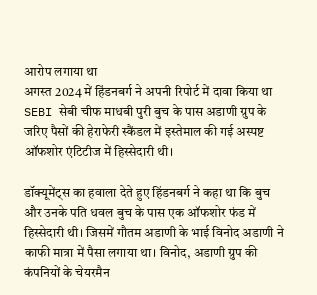आरोप लगाया था
अगस्त 2024 में हिंडनबर्ग ने अपनी रिपोर्ट में दावा किया था SEBI सेबी चीफ माधबी पुरी बुच के पास अडाणी ग्रुप के जरिए पैसों की हेराफेरी स्कैंडल में इस्तेमाल की गई अस्पष्ट ऑफशोर एंटिटीज में हिस्सेदारी थी।

डॉक्यूमेंट्स का हवाला देते हुए हिंडनबर्ग ने कहा था कि बुच और उनके पति धवल बुच के पास एक ऑफशोर फंड में हिस्सेदारी थी। जिसमें गौतम अडाणी के भाई विनोद अडाणी ने काफी मात्रा में पैसा लगाया था। विनोद, अडाणी ग्रुप की कंपनियों के चेयरमैन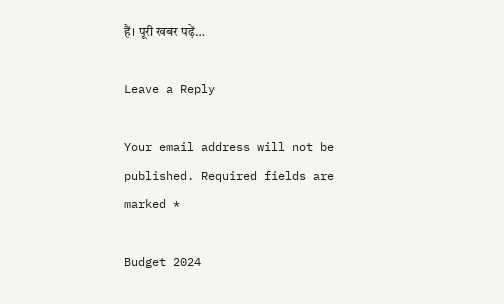हैं। पूरी खबर पढ़ें…

Leave a Reply

Your email address will not be published. Required fields are marked *

Budget 2024